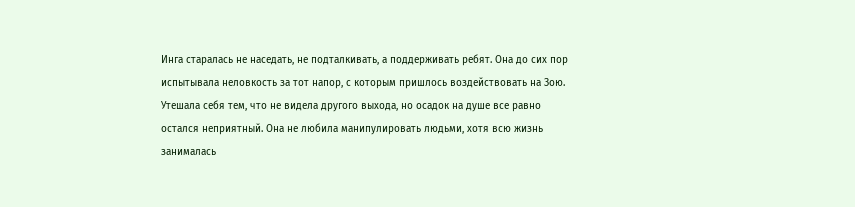Инга старалась не наседать, не подталкивать, а поддерживать ребят. Она до сих пор испытывала неловкость за тот напор, с которым пришлось воздействовать на Зою. Утешала себя тем, что не видела другого выхода, но осадок на душе все равно остался неприятный. Она не любила манипулировать людьми, хотя всю жизнь занималась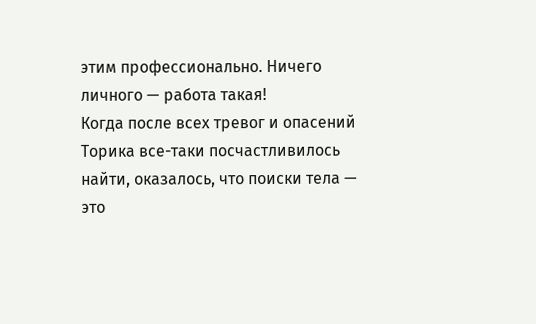этим профессионально. Ничего личного — работа такая!
Когда после всех тревог и опасений Торика все-таки посчастливилось найти, оказалось, что поиски тела — это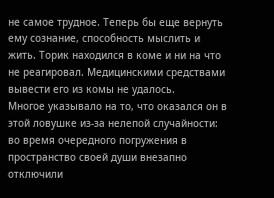не самое трудное. Теперь бы еще вернуть ему сознание, способность мыслить и жить. Торик находился в коме и ни на что не реагировал. Медицинскими средствами вывести его из комы не удалось.
Многое указывало на то, что оказался он в этой ловушке из-за нелепой случайности: во время очередного погружения в пространство своей души внезапно отключили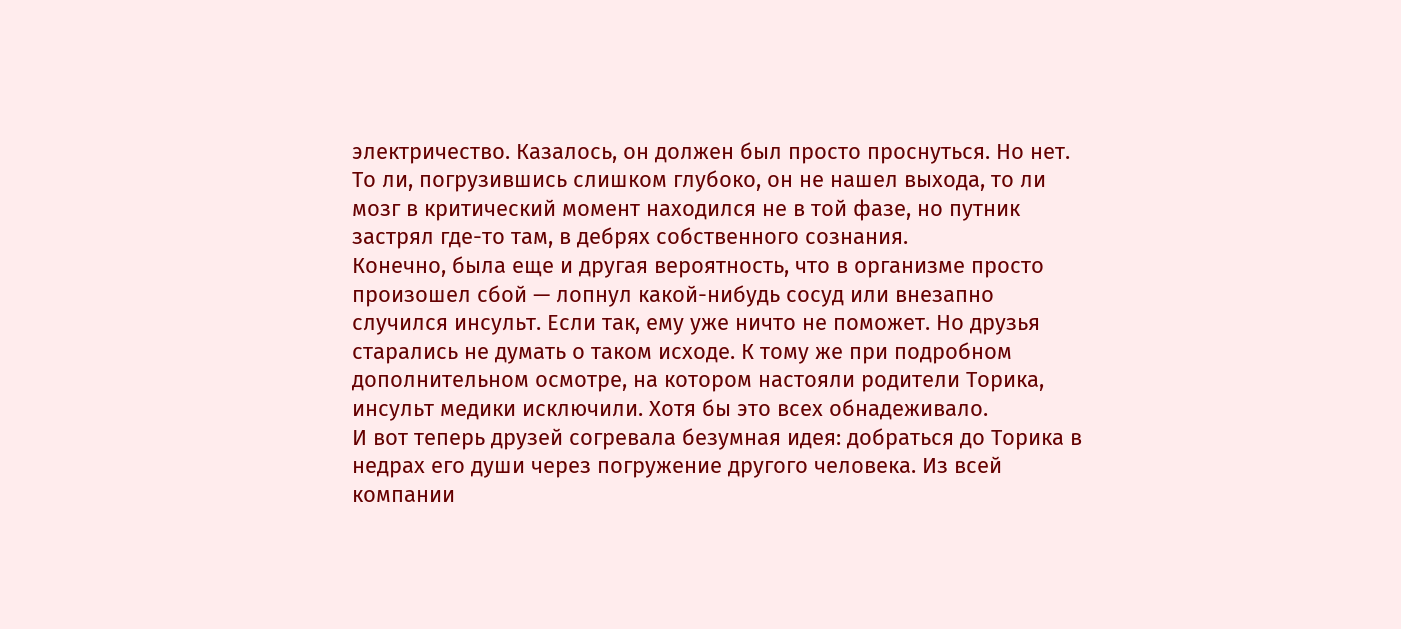электричество. Казалось, он должен был просто проснуться. Но нет. То ли, погрузившись слишком глубоко, он не нашел выхода, то ли мозг в критический момент находился не в той фазе, но путник застрял где-то там, в дебрях собственного сознания.
Конечно, была еще и другая вероятность, что в организме просто произошел сбой — лопнул какой-нибудь сосуд или внезапно случился инсульт. Если так, ему уже ничто не поможет. Но друзья старались не думать о таком исходе. К тому же при подробном дополнительном осмотре, на котором настояли родители Торика, инсульт медики исключили. Хотя бы это всех обнадеживало.
И вот теперь друзей согревала безумная идея: добраться до Торика в недрах его души через погружение другого человека. Из всей компании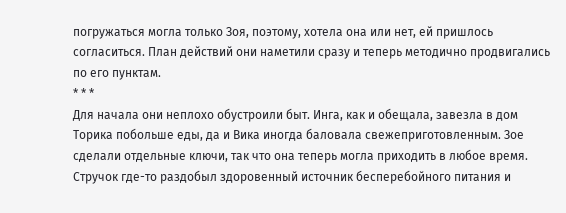погружаться могла только Зоя, поэтому, хотела она или нет, ей пришлось согласиться. План действий они наметили сразу и теперь методично продвигались по его пунктам.
* * *
Для начала они неплохо обустроили быт. Инга, как и обещала, завезла в дом Торика побольше еды, да и Вика иногда баловала свежеприготовленным. Зое сделали отдельные ключи, так что она теперь могла приходить в любое время. Стручок где-то раздобыл здоровенный источник бесперебойного питания и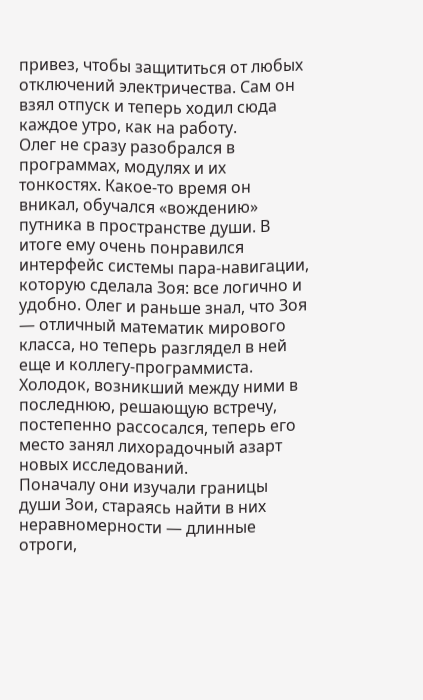привез, чтобы защититься от любых отключений электричества. Сам он взял отпуск и теперь ходил сюда каждое утро, как на работу.
Олег не сразу разобрался в программах, модулях и их тонкостях. Какое-то время он вникал, обучался «вождению» путника в пространстве души. В итоге ему очень понравился интерфейс системы пара-навигации, которую сделала Зоя: все логично и удобно. Олег и раньше знал, что Зоя — отличный математик мирового класса, но теперь разглядел в ней еще и коллегу-программиста. Холодок, возникший между ними в последнюю, решающую встречу, постепенно рассосался, теперь его место занял лихорадочный азарт новых исследований.
Поначалу они изучали границы души Зои, стараясь найти в них неравномерности — длинные отроги,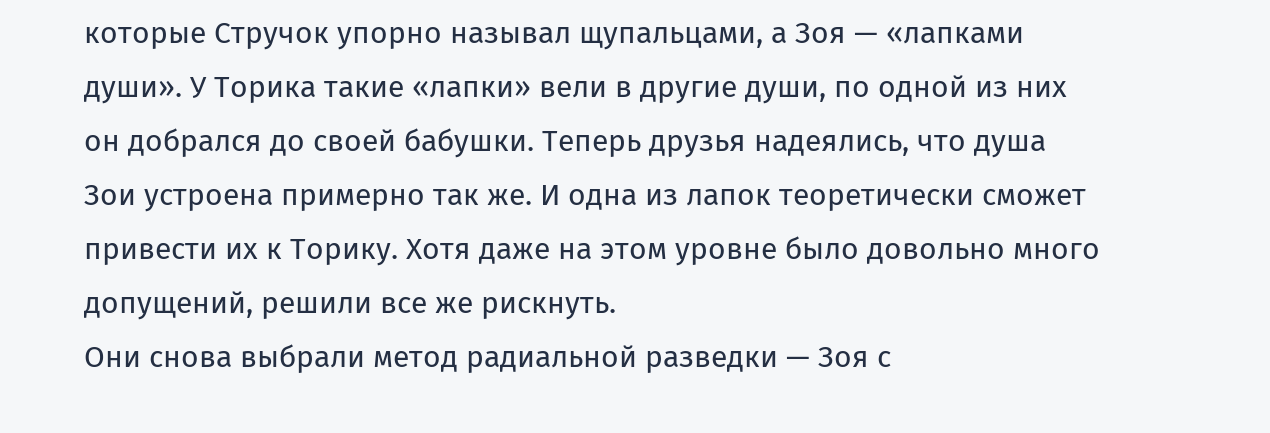которые Стручок упорно называл щупальцами, а Зоя — «лапками души». У Торика такие «лапки» вели в другие души, по одной из них он добрался до своей бабушки. Теперь друзья надеялись, что душа Зои устроена примерно так же. И одна из лапок теоретически сможет привести их к Торику. Хотя даже на этом уровне было довольно много допущений, решили все же рискнуть.
Они снова выбрали метод радиальной разведки — Зоя с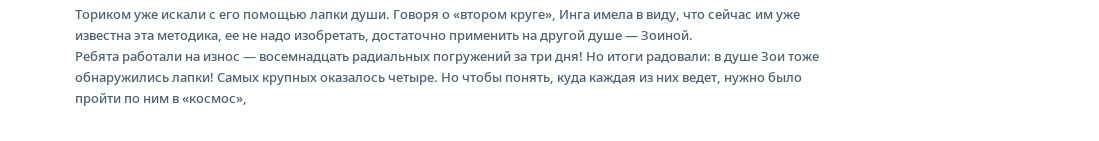Ториком уже искали с его помощью лапки души. Говоря о «втором круге», Инга имела в виду, что сейчас им уже известна эта методика, ее не надо изобретать, достаточно применить на другой душе — Зоиной.
Ребята работали на износ — восемнадцать радиальных погружений за три дня! Но итоги радовали: в душе Зои тоже обнаружились лапки! Самых крупных оказалось четыре. Но чтобы понять, куда каждая из них ведет, нужно было пройти по ним в «космос»,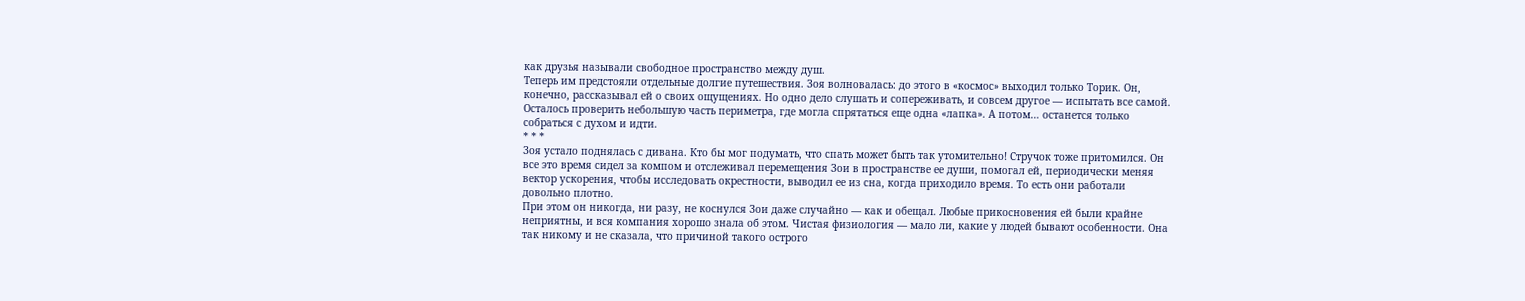как друзья называли свободное пространство между душ.
Теперь им предстояли отдельные долгие путешествия. Зоя волновалась: до этого в «космос» выходил только Торик. Он, конечно, рассказывал ей о своих ощущениях. Но одно дело слушать и сопереживать, и совсем другое — испытать все самой. Осталось проверить небольшую часть периметра, где могла спрятаться еще одна «лапка». А потом… останется только собраться с духом и идти.
* * *
Зоя устало поднялась с дивана. Кто бы мог подумать, что спать может быть так утомительно! Стручок тоже притомился. Он все это время сидел за компом и отслеживал перемещения Зои в пространстве ее души, помогал ей, периодически меняя вектор ускорения, чтобы исследовать окрестности, выводил ее из сна, когда приходило время. То есть они работали довольно плотно.
При этом он никогда, ни разу, не коснулся Зои даже случайно — как и обещал. Любые прикосновения ей были крайне неприятны, и вся компания хорошо знала об этом. Чистая физиология — мало ли, какие у людей бывают особенности. Она так никому и не сказала, что причиной такого острого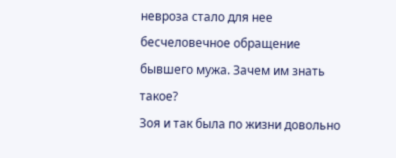невроза стало для нее бесчеловечное обращение бывшего мужа. Зачем им знать такое?
Зоя и так была по жизни довольно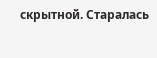скрытной. Старалась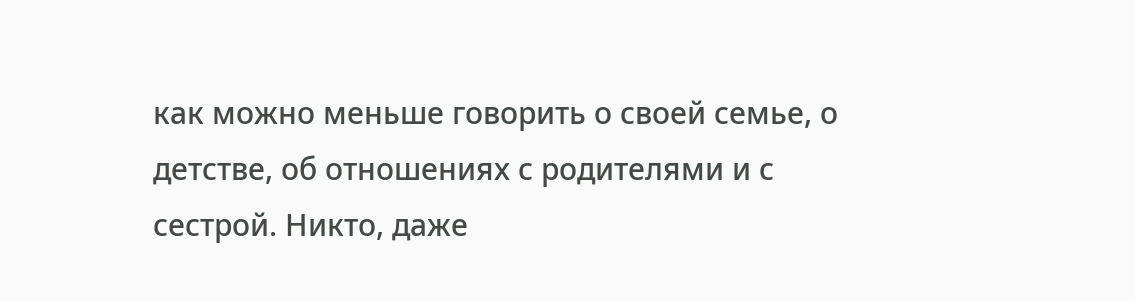как можно меньше говорить о своей семье, о детстве, об отношениях с родителями и с сестрой. Никто, даже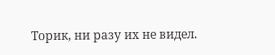Торик, ни разу их не видел.